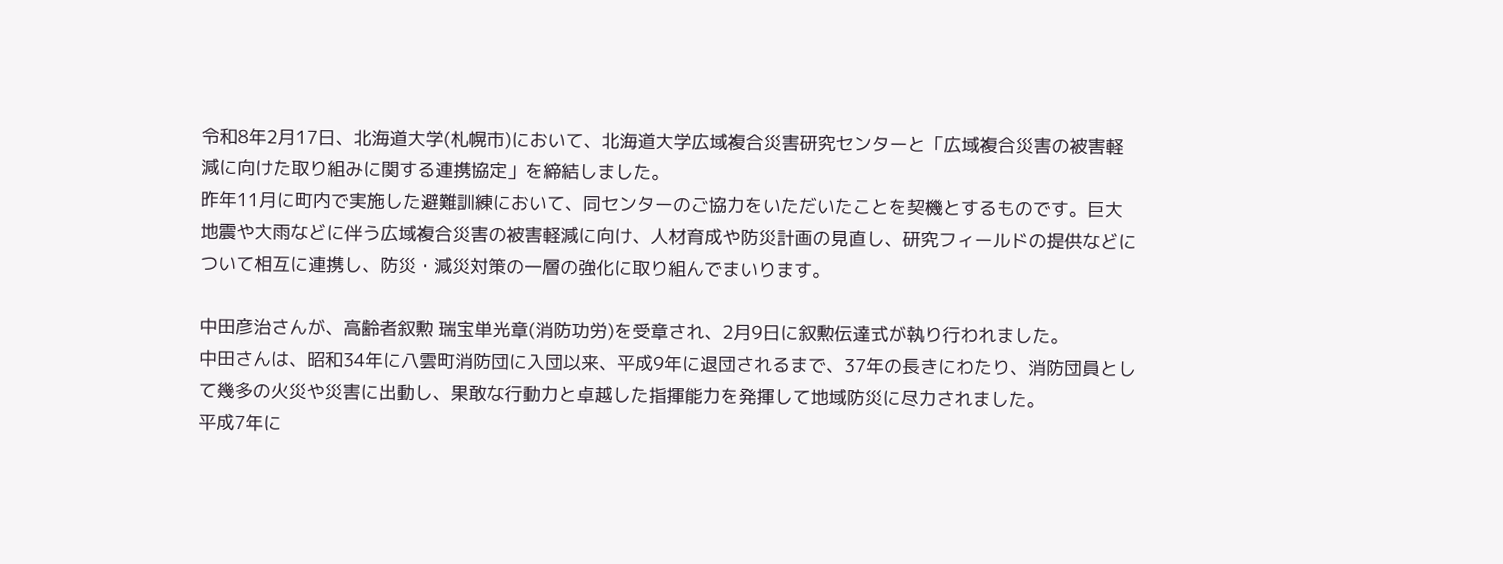令和8年2月17日、北海道大学(札幌市)において、北海道大学広域複合災害研究センターと「広域複合災害の被害軽減に向けた取り組みに関する連携協定」を締結しました。
昨年11月に町内で実施した避難訓練において、同センターのご協力をいただいたことを契機とするものです。巨大地震や大雨などに伴う広域複合災害の被害軽減に向け、人材育成や防災計画の見直し、研究フィールドの提供などについて相互に連携し、防災・減災対策の一層の強化に取り組んでまいります。

中田彦治さんが、高齢者叙勲 瑞宝単光章(消防功労)を受章され、2月9日に叙勲伝達式が執り行われました。
中田さんは、昭和34年に八雲町消防団に入団以来、平成9年に退団されるまで、37年の長きにわたり、消防団員として幾多の火災や災害に出動し、果敢な行動力と卓越した指揮能力を発揮して地域防災に尽力されました。
平成7年に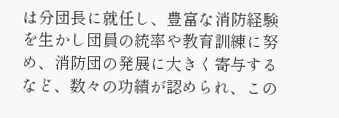は分団長に就任し、豊富な消防経験を生かし団員の統率や教育訓練に努め、消防団の発展に大きく寄与するなど、数々の功績が認められ、この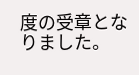度の受章となりました。